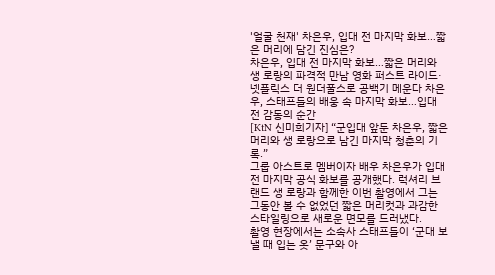'얼굴 천재' 차은우, 입대 전 마지막 화보…짧은 머리에 담긴 진심은?
차은우, 입대 전 마지막 화보…짧은 머리와 생 로랑의 파격적 만남 영화 퍼스트 라이드·넷플릭스 더 원더풀스로 공백기 메운다 차은우, 스태프들의 배웅 속 마지막 화보…입대 전 감동의 순간
[KtN 신미희기자] “군입대 앞둔 차은우, 짧은 머리와 생 로랑으로 남긴 마지막 청춘의 기록.”
그룹 아스트로 멤버이자 배우 차은우가 입대 전 마지막 공식 화보를 공개했다. 럭셔리 브랜드 생 로랑과 함께한 이번 촬영에서 그는 그동안 볼 수 없었던 짧은 머리컷과 과감한 스타일링으로 새로운 면모를 드러냈다.
촬영 현장에서는 소속사 스태프들이 ‘군대 보낼 때 입는 옷’ 문구와 아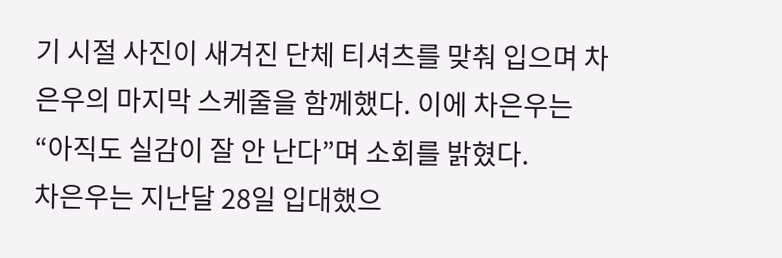기 시절 사진이 새겨진 단체 티셔츠를 맞춰 입으며 차은우의 마지막 스케줄을 함께했다. 이에 차은우는 “아직도 실감이 잘 안 난다”며 소회를 밝혔다.
차은우는 지난달 28일 입대했으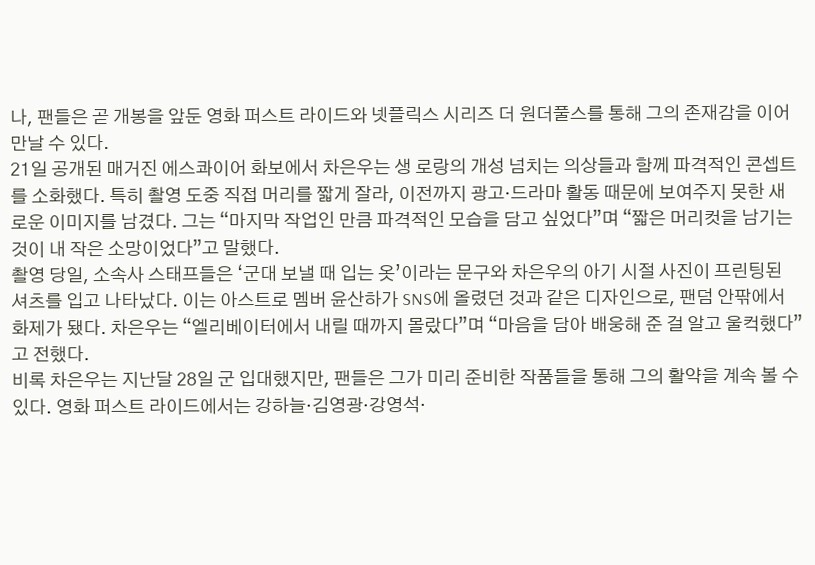나, 팬들은 곧 개봉을 앞둔 영화 퍼스트 라이드와 넷플릭스 시리즈 더 원더풀스를 통해 그의 존재감을 이어 만날 수 있다.
21일 공개된 매거진 에스콰이어 화보에서 차은우는 생 로랑의 개성 넘치는 의상들과 함께 파격적인 콘셉트를 소화했다. 특히 촬영 도중 직접 머리를 짧게 잘라, 이전까지 광고·드라마 활동 때문에 보여주지 못한 새로운 이미지를 남겼다. 그는 “마지막 작업인 만큼 파격적인 모습을 담고 싶었다”며 “짧은 머리컷을 남기는 것이 내 작은 소망이었다”고 말했다.
촬영 당일, 소속사 스태프들은 ‘군대 보낼 때 입는 옷’이라는 문구와 차은우의 아기 시절 사진이 프린팅된 셔츠를 입고 나타났다. 이는 아스트로 멤버 윤산하가 SNS에 올렸던 것과 같은 디자인으로, 팬덤 안팎에서 화제가 됐다. 차은우는 “엘리베이터에서 내릴 때까지 몰랐다”며 “마음을 담아 배웅해 준 걸 알고 울컥했다”고 전했다.
비록 차은우는 지난달 28일 군 입대했지만, 팬들은 그가 미리 준비한 작품들을 통해 그의 활약을 계속 볼 수 있다. 영화 퍼스트 라이드에서는 강하늘·김영광·강영석·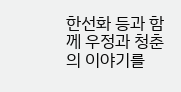한선화 등과 함께 우정과 청춘의 이야기를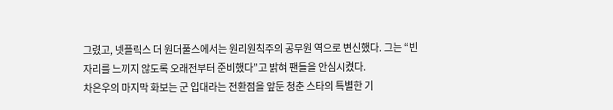그렸고, 넷플릭스 더 원더풀스에서는 원리원칙주의 공무원 역으로 변신했다. 그는 “빈자리를 느끼지 않도록 오래전부터 준비했다”고 밝혀 팬들을 안심시켰다.
차은우의 마지막 화보는 군 입대라는 전환점을 앞둔 청춘 스타의 특별한 기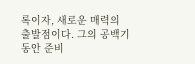록이자, 새로운 매력의 출발점이다. 그의 공백기 동안 준비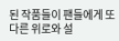된 작품들이 팬들에게 또 다른 위로와 설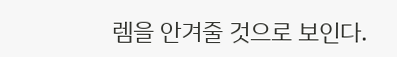렘을 안겨줄 것으로 보인다.